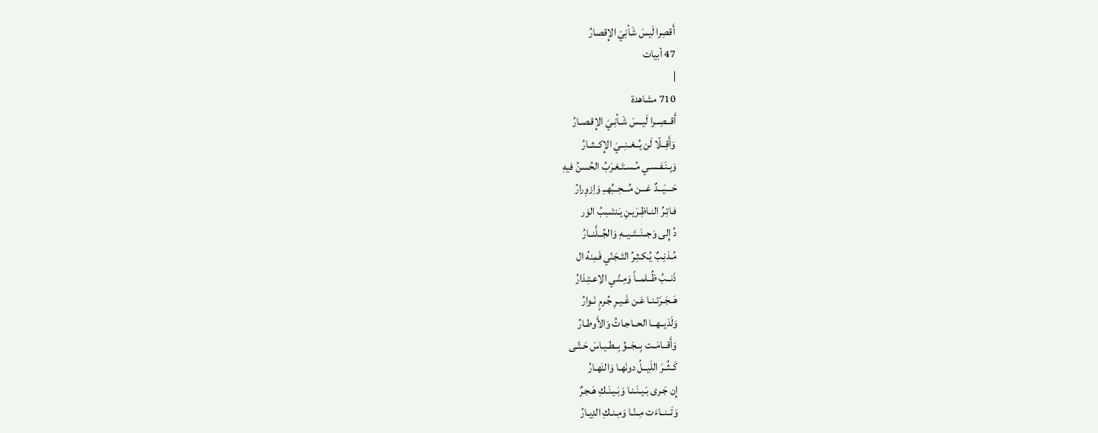أَقصِرا لَيسَ شَأنِيَ الإِقصارُ
47 أبيات
|
710 مشاهدة
أَقــصِــرا لَيــسَ شَـأنِـيَ الإِقـصـارُ
وَأَقِــلّا لَن يُــغــنِــيَ الإِكــثــارُ
وَبِـنَـفـسـي مُـسـتَـغـرَبُ الحُسنُ فيهِ
حَـــيَـــدٌ عَـــن مُـــحِــبِّهــِ وَاِزوِرارُ
فـاتِـرُ النـاظِـرَيـنِ يَـنتَسِبُ الوَر
دُ إِلى وَجــنَــتَــيــهِ وَالجُــلَّنــارُ
مُـذنِـبٌ يُـكـثِـرُ التَـجَنّي فَمِنهُ ال
ذَنــبُ ظُــلمــاً وَمِـنّـي الاِعـتِـذارُ
هَــجَـرَتـنـا عَـن غَـيـرِ جُـرمٍ نَـوارُ
وَلَدَيــهــا الحــاجـاتُ وَالأَوطـارُ
وَأَقــامَــت بِــجَــوِّ بِــطـيـاسَ حَـتّـى
كَــثُــرَ اللَيــلُ دونَهـا وَالنَهـارُ
إِن جَـرى بَـيـنَـنـا وَبَـيـنَـكِ هَـجـرٌ
وَتَــنــاءَت مِــنّـا وَمِـنـكِ الدِيـارُ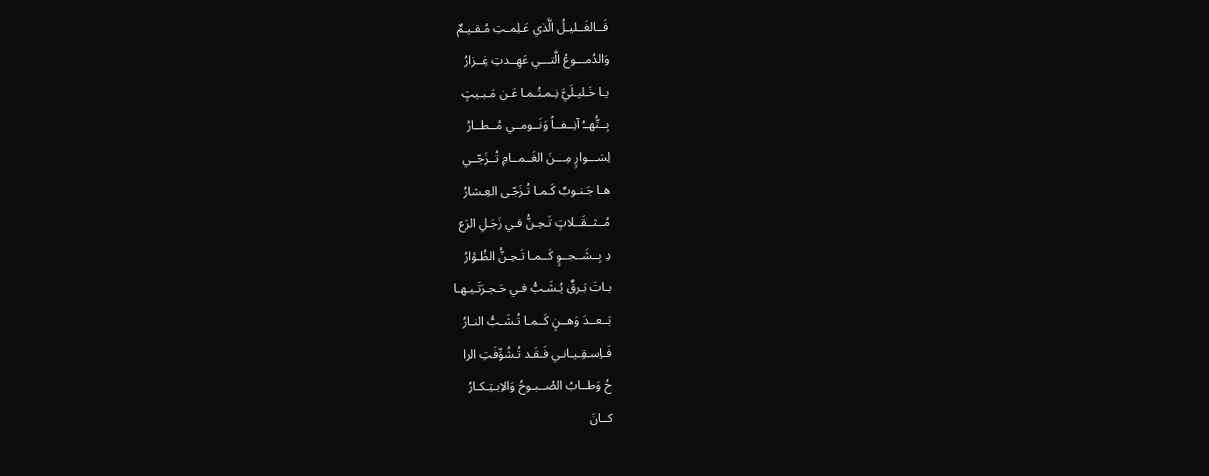فَــالغَــليـلُ الَّذي عَـلِمـتِ مُـقـيـمٌ
وَالدُمـــوعُ الَّتـــي عَهِــدتِ غِــزارُ
يـا خَـليـلَيَّ نِـمـتُـمـا عَـن مَـبـيتٍ
بِــتُّهــُ آنِــفــاً وَنَــومــي مُــطــارُ
لِسَـــوارٍ مِـــنَ الغَــمــامِ تُــزَجّــي
هـا جَـنـوبٌ كَـمـا تُـزَجّـى العِـشارُ
مُــثــقَــلاتٍ تَـحِـنُّ فـي زَجَـلِ الرَع
دِ بِــشَــجــوٍ كَــمـا تَـحِـنُّ الظُـؤارُ
بـاتَ بَـرقٌ يُـشَـبُّ فـي حَـجـرَتَـيـهـا
بَــعــدَ وَهــنٍ كَــمـا تُـشَـبُّ النـارُ
فَـاِسـقِـيـانـي فَـقَـد تُـشُوِّفَتِ الرا
حُ وَطــابُ الصُــبـوحُ وَالاِبـتِـكـارُ
كــانَ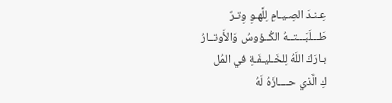عِـنـدَ الصِـيـامِ لِلَّهـوِ وِتـرٌ
طَـــلَبَـــتــهُ الكُــؤوسُ وَالأَوتــارُ
بـارَكَ اللَهُ لِلخَـليـفَـةِ في المُل
كِ الَّذي حــــازَهُ لَهُ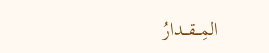المِـــقـــدارُ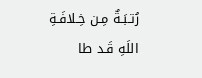رُتـبَـةٌ مِـن خِـلافَـةِ اللَهِ قَـد طا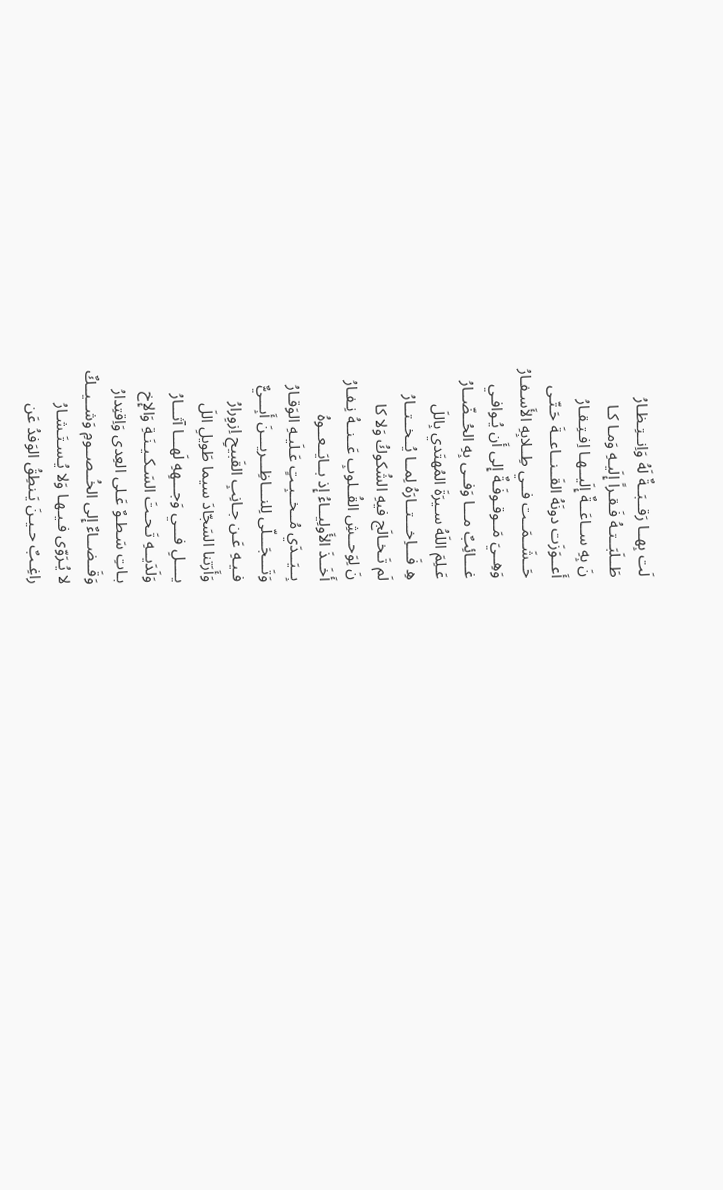لَت بِهــا رَقــبَــةٌ لَهُ وَاِنــتِـظـارُ
طَــلَبَــتـهُ فَـقـراً إِلَيـهِ وَمـا كـا
نَ بِهِ ســاعَــةٌ إِلَيــهـا اِفـتِـقـارُ
أَعــوَزَت دونَهُ القَــنــاعــةَ حَـتّـى
حَــشَــمَــت فــي طِــلابِهِ الأَسـفـارُ
وَهِــيَ مَــوقـوفَـةٌ إِلى أَن يُـوافـي
غـــائِبٌ مـــا وَفــى بِهِ الحُــضّــارُ
عَـلِمَ اللَهُ سـيرَةَ المُهتَدي بِاللَ
هِ فَـــاِخـــتــارَهُ لِمــا يُــخــتــارُ
لَم تَـخـالَج فيهِ الشُكوكُ وَلا كا
نَ لِوَحــشِ القُــلوبِ عَــنــهُ نِـفـارُ
أَخَــذَ الأَولِيــاءُ إِذ بــايَــعــوهُ
بِــيَــدَي مُــخــبِـتٍ عَـلَيـهِ الوَقـارُ
وَتَـــجَـــلّى لِلنـــاظِـــريـــنَ أَبِـــيٌّ
فـيـهِ عَـن جـانِبِ القَبيحِ اِزوِرارُ
وَأَرَتنا السَجّادَ سيما طَويلِ اللَ
يــــلِ فـــي وَجـــهِهِ لَهـــا آثـــارُ
وَلَدَيــهِ تَـحـتَ السَـكـيـنَـةِ وَالإِخ
بـاتِ سَـطـوٌ عَـلى العِدى وَاِقتِدارُ
وَقَــضــاءٌ إِلى الخُــصــومِ وَشــيــكٌ
لا يُـرَوّى فـيـهـا وَلا يُـسـتَـشـارُ
راغِـبٌ حـيـنَ يَـنطِقُ الوَفدُ عَن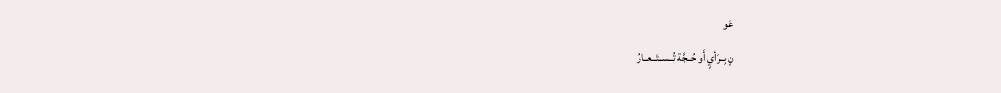عَو
نٍ بِــرَأيٍ أَو حُــجَّة تُــســتَــعــارُ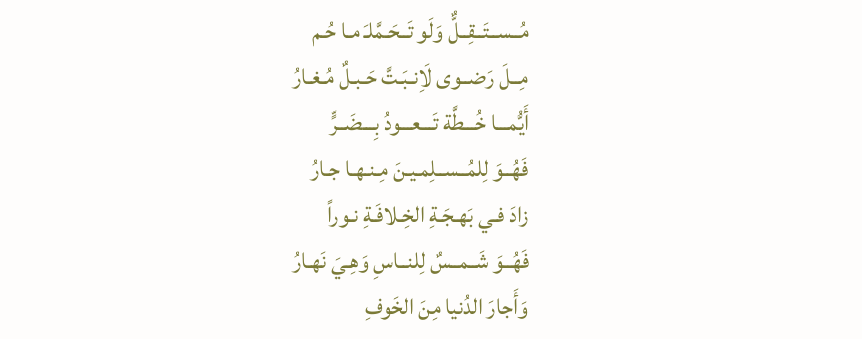مُــســتَــقِــلٌّ وَلَو تَــحَـمَّلـَ مـا حُـم
مِــلَ رَضــوى لَاِنـبَـتَّ حَـبـلٌ مُـغـارُ
أَيُّمـــا خُـــطَّة تَـــعـــودُ بِـــضَــرٍّ
فَهُــوَ لِلمُــســلِمـيـنَ مِـنـهـا جـارُ
زادَ فـي بَهـجَـةِ الخِـلافَـةِ نـوراً
فَهُــوَ شَــمــسٌ لِلنــاسِ وَهِـيَ نَهـارُ
وَأَجارَ الدُنيا مِنَ الخَوفِ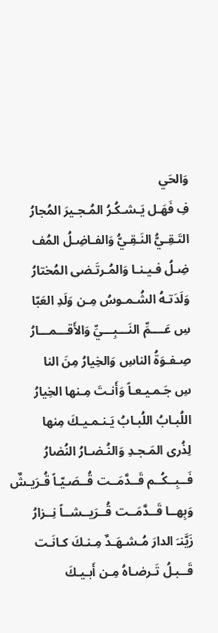وَالحَي
فِ فَهَـل يَـشـكُـرُ المُـجـيرَ المُجارُ
التَـقِـيُّ النَـقِـيُّ وَالفـاضِـلُ المُف
ضِـلُ فـيـنـا وَالمُـرتَـضى المُختارُ
وَلَدَتـهُ الشُـمـوسُ مِـن وَلَدِ العَبّا
سِ عَــــمِّ النَـــبِـــيِّ وَالأَقـــمـــارُ
صِـفـوَةُ الناسِ وَالخِيارُ مِنَ النا
سِ جَـمـيـعـاً وَأَنـتَ مِـنها الخِيارُ
اللُبـابُ اللُبـابُ يَـنـمـيـكَ مِنها
لِذُرى المَـجـدِ وَالنُـضـارُ النُضارُ
فَــبِــكُــم قَــدَّمَــت قُــصَـيّـاً قُـرَيـشٌ
وَبِهــا قَــدَّمَــت قُــرَيــشــاً نِــزارُ
زَيَّنـَ الدارَ مُـشـهَـدٌ مِـنـكَ كـانَـت
قَــبـلُ تَـرضـاهُ مِـن أَبـيـكَ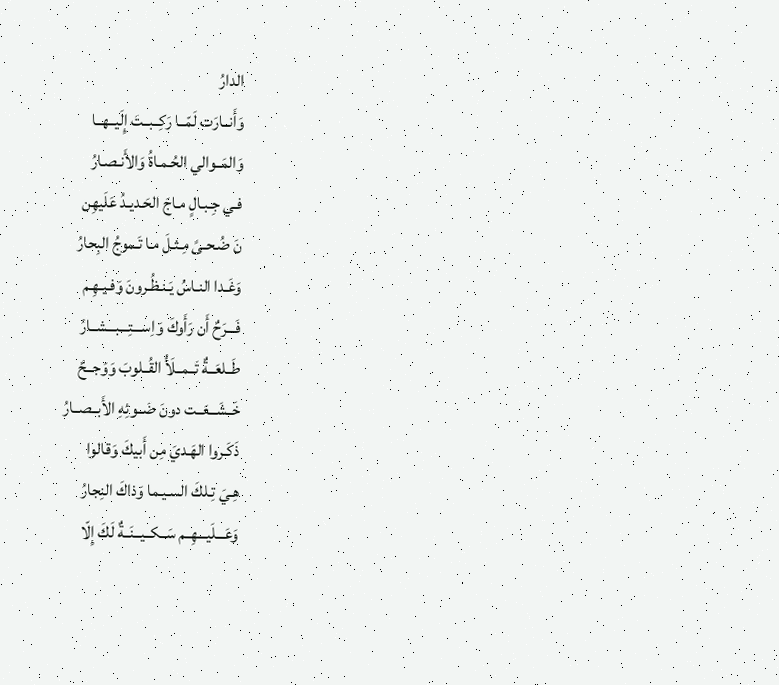الدارُ
وَأَنــارَت لَمّــا رَكِــبــتَ إِلَيــهــا
وَالمَــوالي الحُـمـاةُ وَالأَنـصـارُ
فـي جِـبـالٍ مـاجَ الحَـديـدُ عَلَيهِن
نَ ضُـحـىً مِـثـلَ مـا تَـموجُ البِحارُ
وَغَـدا النـاسُ يَـنـظُـرونَ وَفـيـهِـم
فَـــرَحٌ أَن رَأَوكَ وَاِســـتِـــبـــشــارُ
طَــلعَــةٌ تَــمــلَأُ القُــلوبَ وَوَجــحٌ
خَــشَــعَــت دونَ ضَــوئِهِ الأَبــصــارُ
ذَكَـروا الهَـديَ مِن أَبيكَ وَقالوا
هِـيَ تِـلكَ السـيـما وَذاكَ النِجارُ
وَعَـــلَيـــهِــم سَــكــيــنَــةٌ لَكَ إِلّا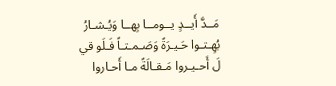مَــدَّ أَيــدٍ يــومــا بِهــا وَيُـشـارُ
بُهِـتـوا حَـيـرَةً وَصَـمـتـاً فَـلَو قي
لَ أَحـيـروا مَـقـالَةً مـا أَحـاروا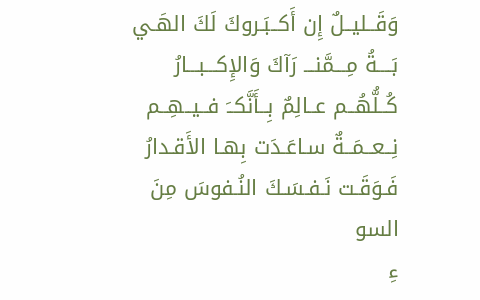وَقَــليــلٌ إِن أَكــبَـروكَ لَكَ الهَـي
بَــــةُ مِـــمَّنـــ رَآكَ وَالإِكـــبـــارُ
كُــلُّهُــم عــالِمٌ بِــأَنَّكــَ فــيــهِــم
نِــعــمَــةٌ سـاعَـدَت بِهـا الأَقـدارُ
فَـوَقَـت نَـفـسَـكَ النُـفوسَ مِنَ السو
ءِ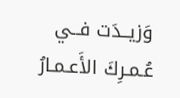وَزيــدَت فــي عُـمـرِكَ الأَعـمـارُ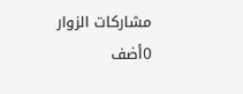مشاركات الزوار
0أضف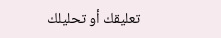تعليقك أو تحليلك